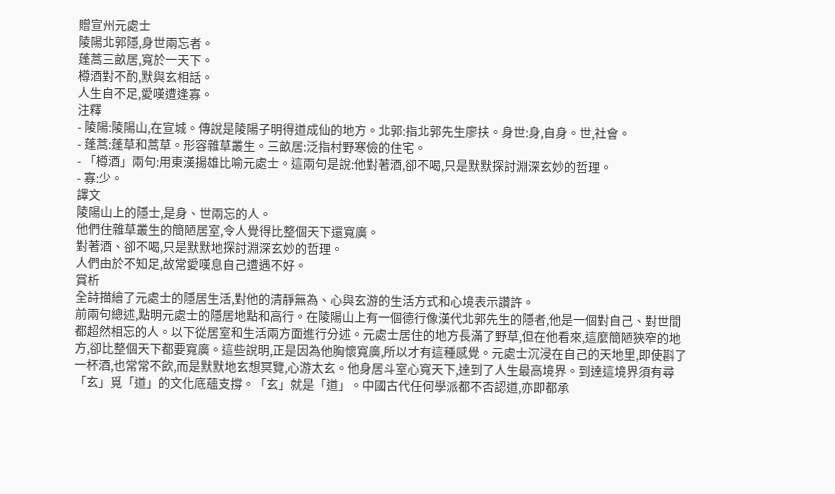贈宣州元處士
陵陽北郭隱,身世兩忘者。
蓬蒿三畝居,寬於一天下。
樽酒對不酌,默與玄相話。
人生自不足,愛嘆遭逢寡。
注釋
- 陵陽:陵陽山,在宣城。傳說是陵陽子明得道成仙的地方。北郭:指北郭先生廖扶。身世:身,自身。世,社會。
- 蓬蒿:蓬草和蒿草。形容雜草叢生。三畝居:泛指村野寒儉的住宅。
- 「樽酒」兩句:用東漢揚雄比喻元處士。這兩句是說:他對著酒,卻不喝,只是默默探討淵深玄妙的哲理。
- 寡:少。
譯文
陵陽山上的隱士,是身、世兩忘的人。
他們住雜草叢生的簡陋居室,令人覺得比整個天下還寬廣。
對著酒、卻不喝,只是默默地探討淵深玄妙的哲理。
人們由於不知足,故常愛嘆息自己遭遇不好。
賞析
全詩描繪了元處士的隱居生活,對他的清靜無為、心與玄游的生活方式和心境表示讚許。
前兩句總述,點明元處士的隱居地點和高行。在陵陽山上有一個德行像漢代北郭先生的隱者,他是一個對自己、對世間都超然相忘的人。以下從居室和生活兩方面進行分述。元處士居住的地方長滿了野草,但在他看來,這麼簡陋狹窄的地方,卻比整個天下都要寬廣。這些說明,正是因為他胸懷寬廣,所以才有這種感覺。元處士沉浸在自己的天地里,即使斟了一杯酒,也常常不飲,而是默默地玄想冥覽,心游太玄。他身居斗室心寬天下,達到了人生最高境界。到達這境界須有尋「玄」覓「道」的文化底蘊支撐。「玄」就是「道」。中國古代任何學派都不否認道,亦即都承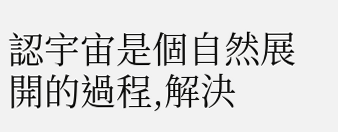認宇宙是個自然展開的過程,解決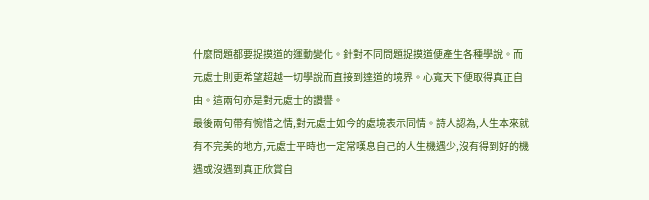什麼問題都要捉摸道的運動變化。針對不同問題捉摸道便產生各種學說。而元處士則更希望超越一切學說而直接到達道的境界。心寬天下便取得真正自由。這兩句亦是對元處士的讚譽。
最後兩句帶有惋惜之情,對元處士如今的處境表示同情。詩人認為,人生本來就有不完美的地方,元處士平時也一定常嘆息自己的人生機遇少,沒有得到好的機遇或沒遇到真正欣賞自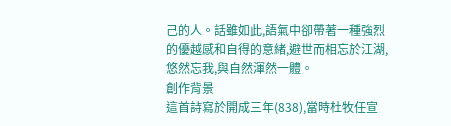己的人。話雖如此,語氣中卻帶著一種強烈的優越感和自得的意緒,避世而相忘於江湖,悠然忘我,與自然渾然一體。
創作背景
這首詩寫於開成三年(838),當時杜牧任宣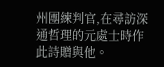州團練判官,在尋訪深通哲理的元處士時作此詩贈與他。